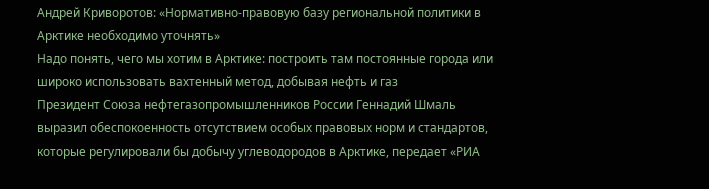Андрей Криворотов: «Нормативно-правовую базу региональной политики в Арктике необходимо уточнять»
Надо понять, чего мы хотим в Арктике: построить там постоянные города или широко использовать вахтенный метод, добывая нефть и газ
Президент Союза нефтегазопромышленников России Геннадий Шмаль выразил обеспокоенность отсутствием особых правовых норм и стандартов, которые регулировали бы добычу углеводородов в Арктике, передает «РИА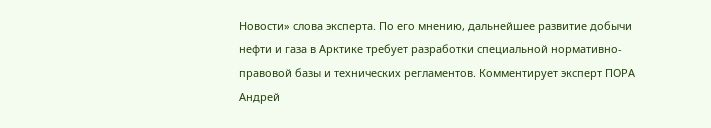Новости» слова эксперта. По его мнению, дальнейшее развитие добычи нефти и газа в Арктике требует разработки специальной нормативно-правовой базы и технических регламентов. Комментирует эксперт ПОРА Андрей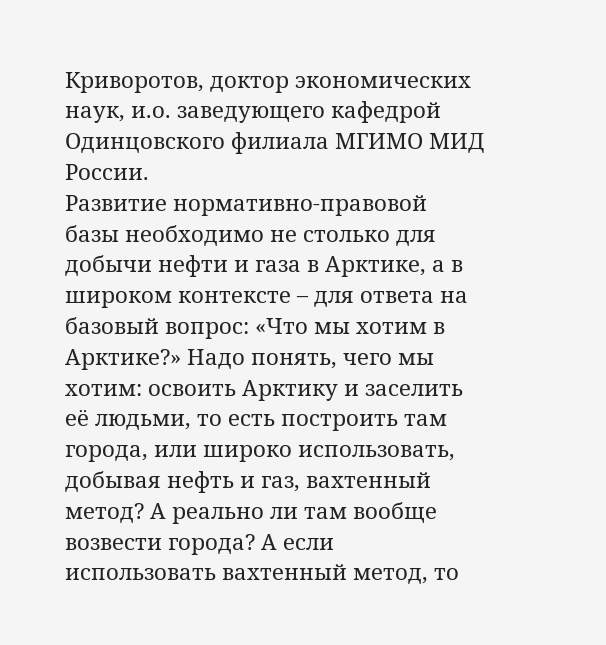Криворотов, доктор экономических наук, и.о. заведующего кафедрой Одинцовского филиала МГИМО МИД России.
Развитие нормативно-правовой базы необходимо не столько для добычи нефти и газа в Арктике, а в широком контексте – для ответа на базовый вопрос: «Что мы хотим в Арктике?» Надо понять, чего мы хотим: освоить Арктику и заселить её людьми, то есть построить там города, или широко использовать, добывая нефть и газ, вахтенный метод? А реально ли там вообще возвести города? А если использовать вахтенный метод, то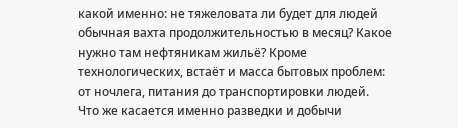какой именно: не тяжеловата ли будет для людей обычная вахта продолжительностью в месяц? Какое нужно там нефтяникам жильё? Кроме технологических, встаёт и масса бытовых проблем: от ночлега, питания до транспортировки людей.
Что же касается именно разведки и добычи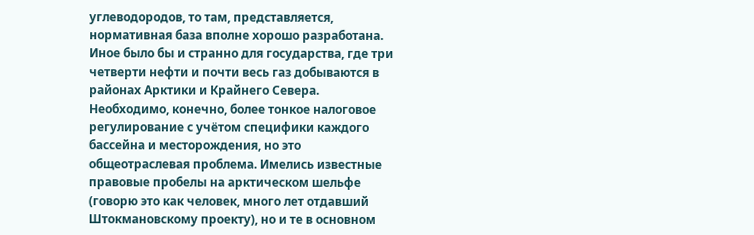углеводородов, то там, представляется, нормативная база вполне хорошо разработана. Иное было бы и странно для государства, где три четверти нефти и почти весь газ добываются в районах Арктики и Крайнего Севера. Необходимо, конечно, более тонкое налоговое регулирование с учётом специфики каждого бассейна и месторождения, но это общеотраслевая проблема. Имелись известные правовые пробелы на арктическом шельфе (говорю это как человек, много лет отдавший Штокмановскому проекту), но и те в основном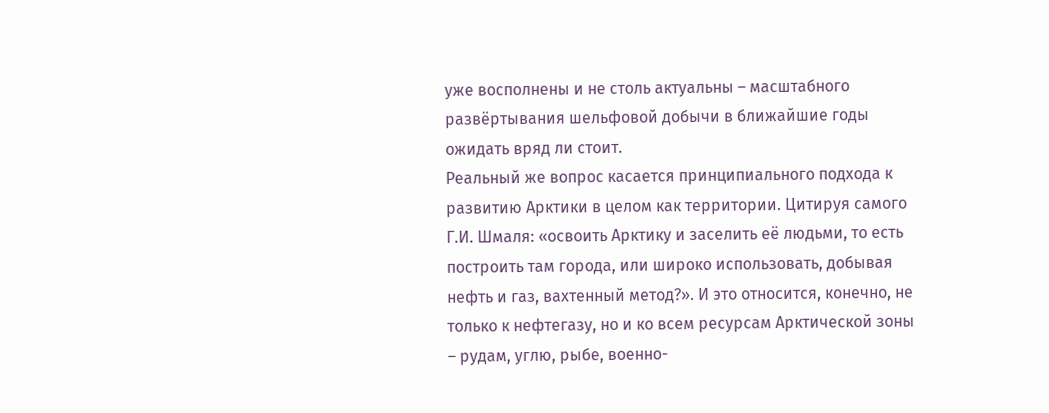уже восполнены и не столь актуальны – масштабного развёртывания шельфовой добычи в ближайшие годы ожидать вряд ли стоит.
Реальный же вопрос касается принципиального подхода к развитию Арктики в целом как территории. Цитируя самого Г.И. Шмаля: «освоить Арктику и заселить её людьми, то есть построить там города, или широко использовать, добывая нефть и газ, вахтенный метод?». И это относится, конечно, не только к нефтегазу, но и ко всем ресурсам Арктической зоны – рудам, углю, рыбе, военно-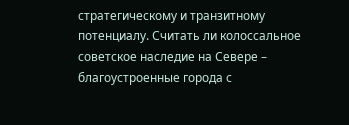стратегическому и транзитному потенциалу. Считать ли колоссальное советское наследие на Севере – благоустроенные города с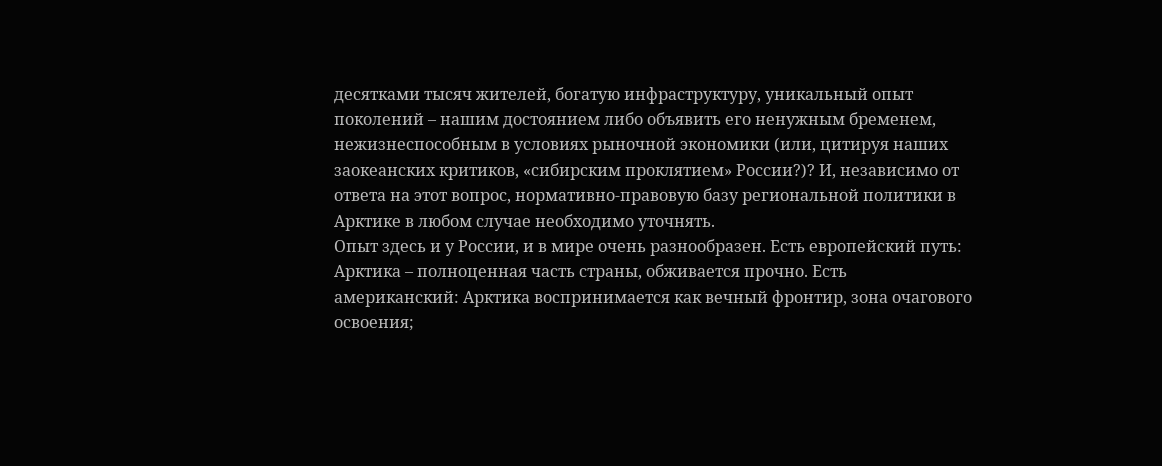десятками тысяч жителей, богатую инфраструктуру, уникальный опыт поколений – нашим достоянием либо объявить его ненужным бременем, нежизнеспособным в условиях рыночной экономики (или, цитируя наших заокеанских критиков, «сибирским проклятием» России?)? И, независимо от ответа на этот вопрос, нормативно-правовую базу региональной политики в Арктике в любом случае необходимо уточнять.
Опыт здесь и у России, и в мире очень разнообразен. Есть европейский путь: Арктика – полноценная часть страны, обживается прочно. Есть американский: Арктика воспринимается как вечный фронтир, зона очагового освоения;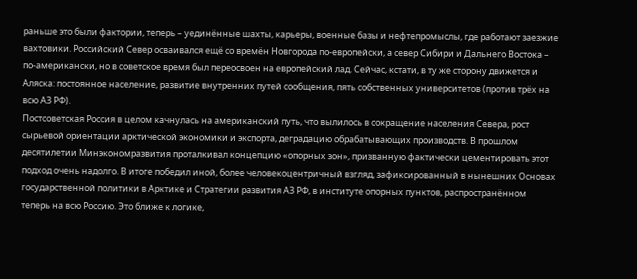раньше это были фактории, теперь – уединённые шахты, карьеры, военные базы и нефтепромыслы, где работают заезжие вахтовики. Российский Север осваивался ещё со времён Новгорода по-европейски, а север Сибири и Дальнего Востока – по-американски, но в советское время был переосвоен на европейский лад. Сейчас, кстати, в ту же сторону движется и Аляска: постоянное население, развитие внутренних путей сообщения, пять собственных университетов (против трёх на всю АЗ РФ).
Постсоветская Россия в целом качнулась на американский путь, что вылилось в сокращение населения Севера, рост сырьевой ориентации арктической экономики и экспорта, деградацию обрабатывающих производств. В прошлом десятилетии Минэкономразвития проталкивал концепцию «опорных зон», призванную фактически цементировать этот подход очень надолго. В итоге победил иной, более человекоцентричный взгляд, зафиксированный в нынешних Основах государственной политики в Арктике и Стратегии развития АЗ РФ, в институте опорных пунктов, распространённом теперь на всю Россию. Это ближе к логике,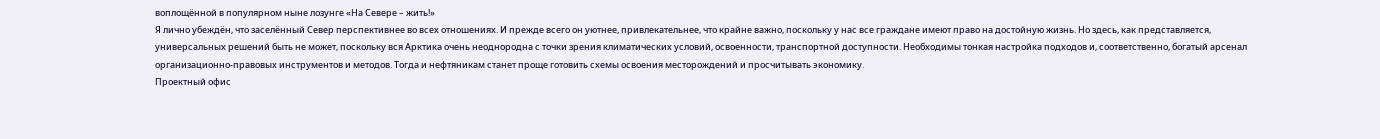воплощённой в популярном ныне лозунге «На Севере – жить!»
Я лично убеждён, что заселённый Север перспективнее во всех отношениях. И прежде всего он уютнее, привлекательнее, что крайне важно, поскольку у нас все граждане имеют право на достойную жизнь. Но здесь, как представляется, универсальных решений быть не может, поскольку вся Арктика очень неоднородна с точки зрения климатических условий, освоенности, транспортной доступности. Необходимы тонкая настройка подходов и, соответственно, богатый арсенал организационно-правовых инструментов и методов. Тогда и нефтяникам станет проще готовить схемы освоения месторождений и просчитывать экономику.
Проектный офис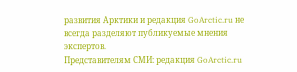развития Арктики и редакция GoArctic.ru не всегда разделяют публикуемые мнения экспертов.
Представителям СМИ: редакция GoArctic.ru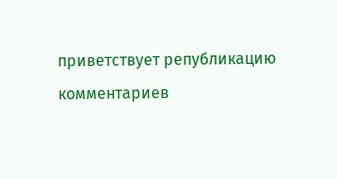приветствует републикацию комментариев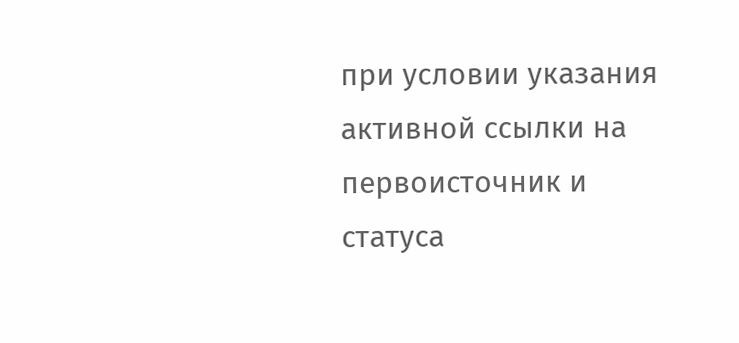при условии указания активной ссылки на первоисточник и статуса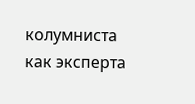колумниста как эксперта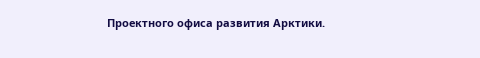Проектного офиса развития Арктики.